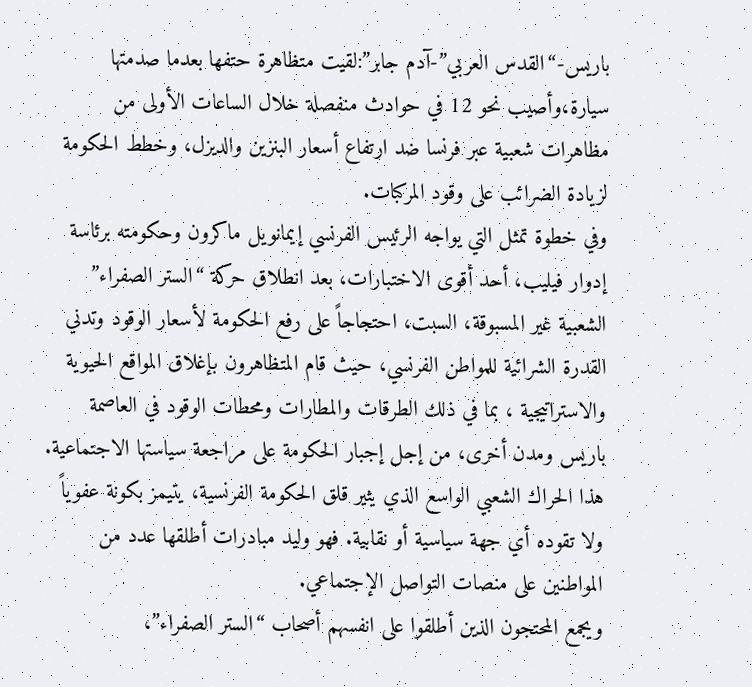باريس-“القدس العربي”-آدم جابر”:لقيت متظاهرة حتفها بعدما صدمتها سيارة،وأصيب نحو 12 في حوادث منفصلة خلال الساعات الأولى من مظاهرات شعبية عبر فرنسا ضد ارتفاع أسعار البنزين والديزل، وخطط الحكومة لزيادة الضرائب على وقود المركبات.
وفي خطوة تمثل التي يواجه الرئيس الفرنسي إيمانويل ماكرون وحكومته برئاسة إدوار فيليب، أحد أقوى الاختبارات، بعد انطلاق حركة “الستر الصفراء” الشعبية غير المسبوقة، السبت، احتجاجاً على رفع الحكومة لأسعار الوقود وتدني القدرة الشرائية للمواطن الفرنسي، حيث قام المتظاهرون بإغلاق المواقع الحيوية والاستراتيجية ، بما في ذلك الطرقات والمطارات ومحطات الوقود في العاصمة باريس ومدن أخرى، من إجل إجبار الحكومة على مراجعة سياستها الاجتماعية.
هذا الحراك الشعبي الواسع الذي يثير قلق الحكومة الفرنسية، يتيمز بكونة عفوياً ولا تقوده أي جهة سياسية أو نقابية. فهو وليد مبادرات أطلقها عدد من المواطنين على منصات التواصل الإجتماعي.
ويجمع المحتجون الذين أطلقوا على انفسهم أصحاب “الستر الصفراء”،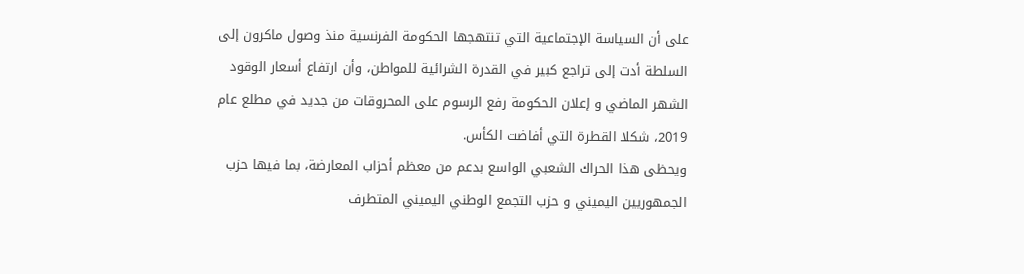على أن السياسة الإجتماعية التي تنتهجها الحكومة الفرنسية منذ وصول ماكرون إلى السلطة أدت إلى تراجع كبير في القدرة الشرائية للمواطن، وأن ارتفاع أسعار الوقود الشهر الماضي و إعلان الحكومة رفع الرسوم على المحروقات من جديد في مطلع عام 2019، شكلا القطرة التي أفاضت الكأس.
ويحظى هذا الحراك الشعبي الواسع بدعم من معظم أحزاب المعارضة، بما فيها حزب الجمهوريين اليميني و حزب التجمع الوطني اليميني المتطرف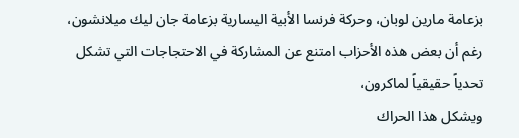بزعامة مارين لوبان، وحركة فرنسا الأبية اليسارية بزعامة جان ليك ميلانشون، رغم أن بعض هذه الأحزاب امتنع عن المشاركة في الاحتجاجات التي تشكل تحدياً حقيقياً لماكرون،
ويشكل هذا الحراك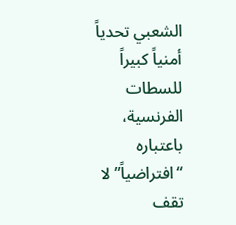الشعبي تحدياً أمنياً كبيراً للسطات الفرنسية، باعتباره “افتراضياً” لا تقف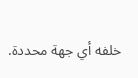خلفه أي جهة محددة.